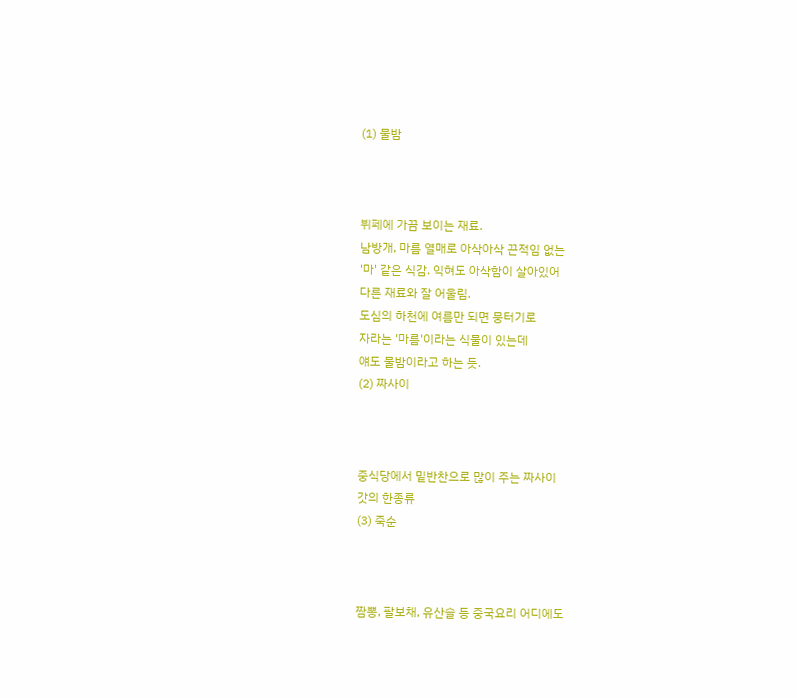(1) 물밤



뷔페에 가끔 보이는 재료.
남방개, 마름 열매로 아삭아삭 끈적임 없는
'마' 같은 식감. 익혀도 아삭함이 살아있어
다른 재료와 잘 어울림.
도심의 하천에 여름만 되면 뭉터기로
자라는 '마름'이라는 식물이 있는데
얘도 물밤이라고 하는 듯.
(2) 짜사이



중식당에서 밑반찬으로 많이 주는 짜사이
갓의 한종류
(3) 죽순



짬뽕, 팔보채, 유산슬 등 중국요리 어디에도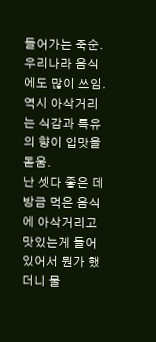들어가는 죽순. 우리나라 음식에도 많이 쓰임.
역시 아삭거리는 식감과 특유의 향이 입맛을 돋움.
난 셋다 좋은 데 방금 먹은 음식에 아삭거리고
맛있는게 들어있어서 뭔가 했더니 물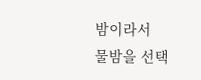밤이라서
물밤을 선택